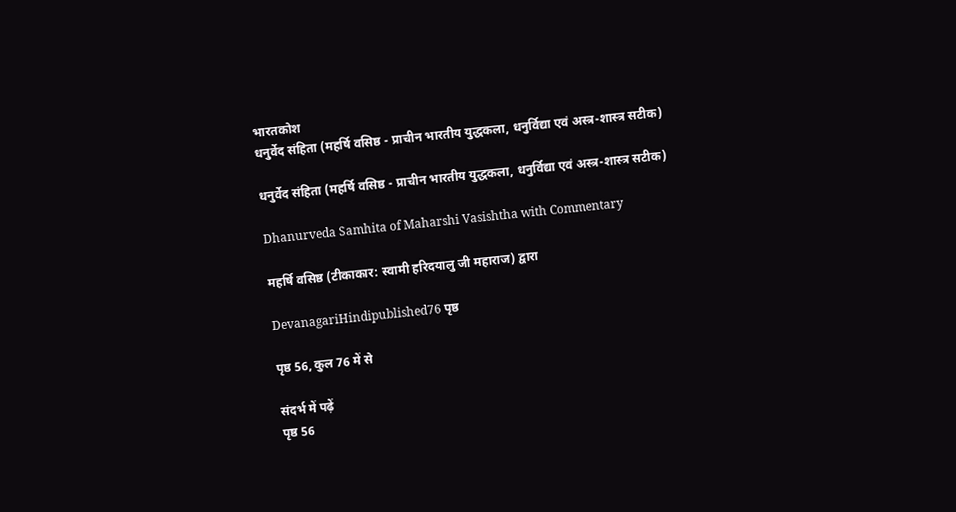भारतकोश
धनुर्वेद संहिता (महर्षि वसिष्ठ - प्राचीन भारतीय युद्धकला, धनुर्विद्या एवं अस्त्र-शास्त्र सटीक)

धनुर्वेद संहिता (महर्षि वसिष्ठ - प्राचीन भारतीय युद्धकला, धनुर्विद्या एवं अस्त्र-शास्त्र सटीक)

Dhanurveda Samhita of Maharshi Vasishtha with Commentary

महर्षि वसिष्ठ (टीकाकार: स्वामी हरिदयालु जी महाराज) द्वारा

DevanagariHindipublished76 पृष्ठ

पृष्ठ 56, कुल 76 में से

संदर्भ में पढ़ें
पृष्ठ 56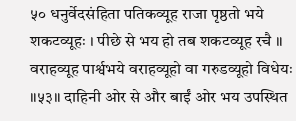५० धनुर्वेदसंहिता पतिकव्यूह राजा पृष्ठतो भये शकटव्यूहः । पीछे से भय हो तब शकटव्यूह रचै ॥ वराहव्यूह पार्श्वभये वराहव्यूहो वा गरुडव्यूहो विधेयः ॥५३॥ दाहिनी ओर से और बाईं ओर भय उपस्थित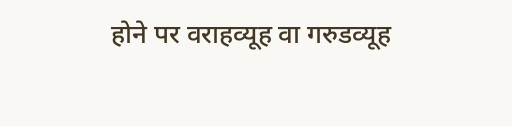होने पर वराहव्यूह वा गरुडव्यूह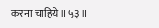करना चाहिये॥५३॥